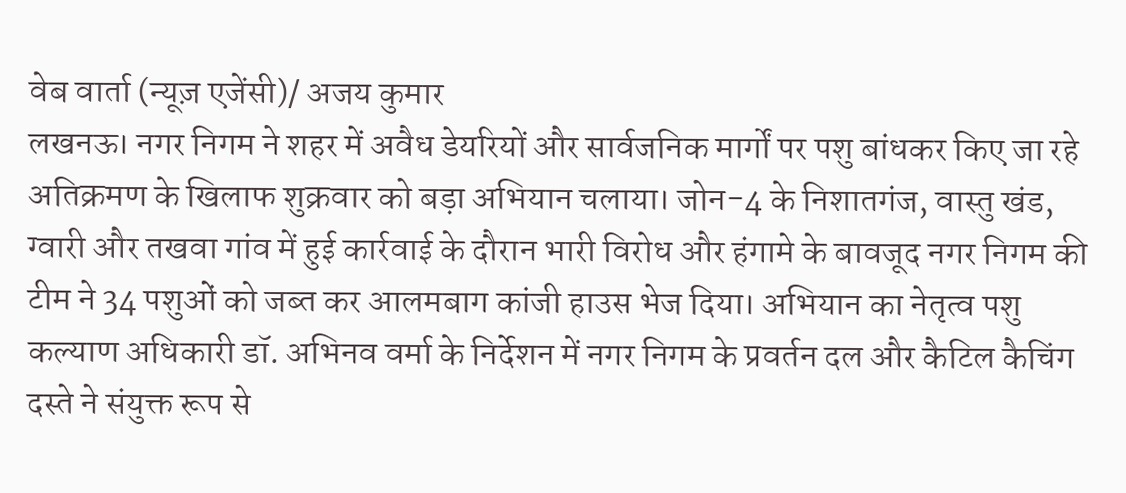वेब वार्ता (न्यूज़ एजेंसी)/ अजय कुमार
लखनऊ। नगर निगम ने शहर में अवैध डेयरियों और सार्वजनिक मार्गों पर पशु बांधकर किए जा रहे अतिक्रमण के खिलाफ शुक्रवार को बड़ा अभियान चलाया। जोन-4 के निशातगंज, वास्तु खंड, ग्वारी और तखवा गांव में हुई कार्रवाई के दौरान भारी विरोध और हंगामे के बावजूद नगर निगम की टीम ने 34 पशुओं को जब्त कर आलमबाग कांजी हाउस भेज दिया। अभियान का नेतृत्व पशु कल्याण अधिकारी डॉ. अभिनव वर्मा के निर्देशन में नगर निगम के प्रवर्तन दल और कैटिल कैचिंग दस्ते ने संयुक्त रूप से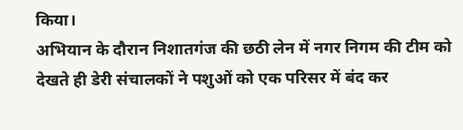किया।
अभियान के दौरान निशातगंज की छठी लेन में नगर निगम की टीम को देखते ही डेरी संचालकों ने पशुओं को एक परिसर में बंद कर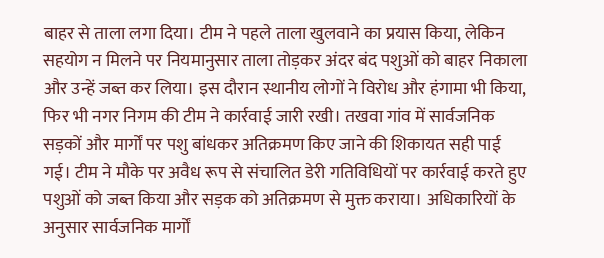बाहर से ताला लगा दिया। टीम ने पहले ताला खुलवाने का प्रयास किया, लेकिन सहयोग न मिलने पर नियमानुसार ताला तोड़कर अंदर बंद पशुओं को बाहर निकाला और उन्हें जब्त कर लिया। इस दौरान स्थानीय लोगों ने विरोध और हंगामा भी किया, फिर भी नगर निगम की टीम ने कार्रवाई जारी रखी। तखवा गांव में सार्वजनिक सड़कों और मार्गों पर पशु बांधकर अतिक्रमण किए जाने की शिकायत सही पाई गई। टीम ने मौके पर अवैध रूप से संचालित डेरी गतिविधियों पर कार्रवाई करते हुए पशुओं को जब्त किया और सड़क को अतिक्रमण से मुक्त कराया। अधिकारियों के अनुसार सार्वजनिक मार्गों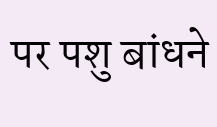पर पशु बांधने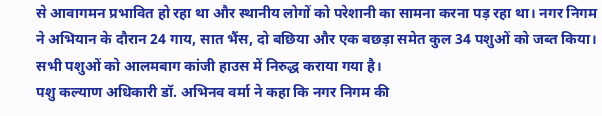से आवागमन प्रभावित हो रहा था और स्थानीय लोगों को परेशानी का सामना करना पड़ रहा था। नगर निगम ने अभियान के दौरान 24 गाय, सात भैंस, दो बछिया और एक बछड़ा समेत कुल 34 पशुओं को जब्त किया। सभी पशुओं को आलमबाग कांजी हाउस में निरुद्ध कराया गया है।
पशु कल्याण अधिकारी डॉ. अभिनव वर्मा ने कहा कि नगर निगम की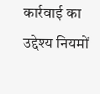कार्रवाई का उद्देश्य नियमों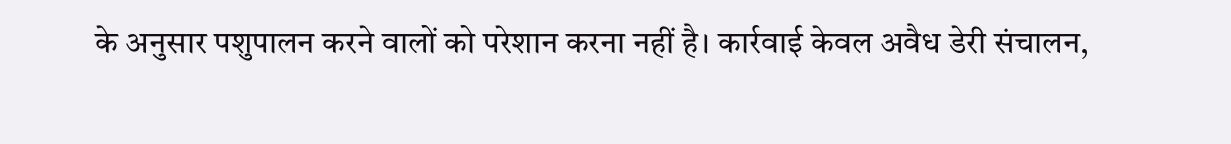के अनुसार पशुपालन करने वालों को परेशान करना नहीं है। कार्रवाई केवल अवैध डेरी संचालन,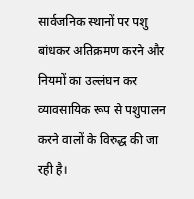सार्वजनिक स्थानों पर पशु बांधकर अतिक्रमण करने और नियमों का उल्लंघन कर व्यावसायिक रूप से पशुपालन करने वालों के विरुद्ध की जा रही है।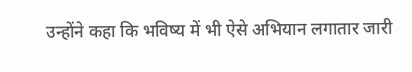उन्होंने कहा कि भविष्य में भी ऐसे अभियान लगातार जारी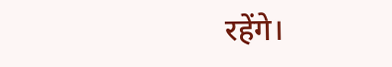रहेंगे।